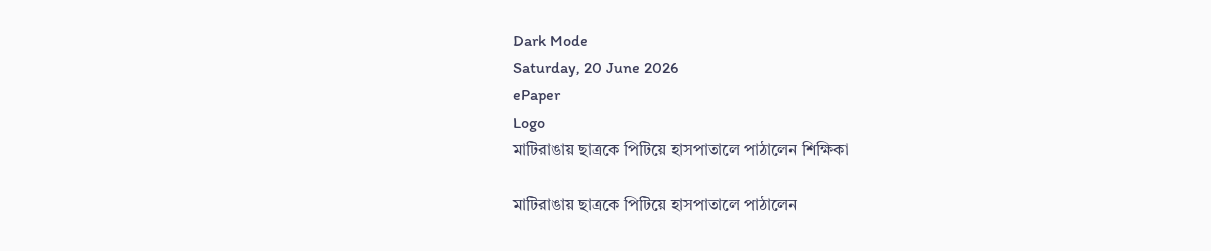Dark Mode
Saturday, 20 June 2026
ePaper
Logo
মাটিরাঙায় ছাত্রকে পিটিয়ে হাসপাতালে পাঠালেন শিক্ষিকা

মাটিরাঙায় ছাত্রকে পিটিয়ে হাসপাতালে পাঠালেন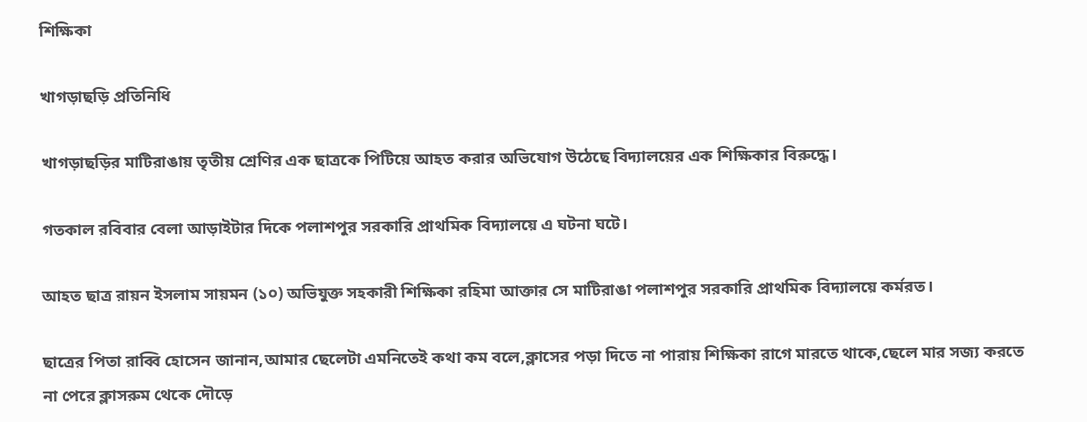শিক্ষিকা

খাগড়াছড়ি প্রতিনিধি

খাগড়াছড়ির মাটিরাঙায় তৃতীয় শ্রেণির এক ছাত্রকে পিটিয়ে আহত করার অভিযোগ উঠেছে বিদ্যালয়ের এক শিক্ষিকার বিরুদ্ধে।

গতকাল রবিবার বেলা আড়াইটার দিকে পলাশপুর সরকারি প্রাথমিক বিদ্যালয়ে এ ঘটনা ঘটে।

আহত ছাত্র রায়ন ইসলাম সায়মন (১০) অভিযুক্ত সহকারী শিক্ষিকা রহিমা আক্তার সে মাটিরাঙা পলাশপুর সরকারি প্রাথমিক বিদ্যালয়ে কর্মরত।

ছাত্রের পিতা রাব্বি হোসেন জানান,আমার ছেলেটা এমনিতেই কথা কম বলে,ক্লাসের পড়া দিতে না পারায় শিক্ষিকা রাগে মারতে থাকে,ছেলে মার সজ্য করতে না পেরে ক্লাসরুম থেকে দৌড়ে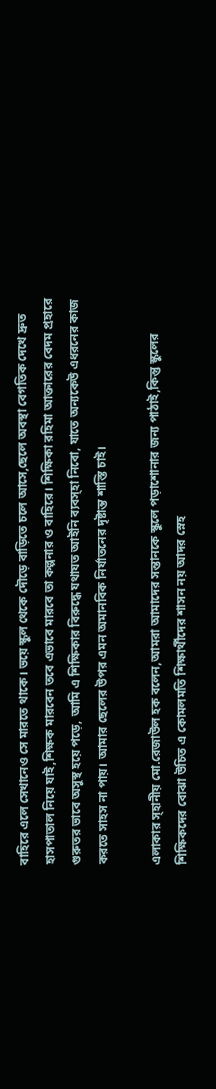বাহিরে এলে সেখানেও সে মারতে থাকে। ভয়ে স্কুল থেকে দৌড়ে বাড়িতে চলে আসে,ছেলে অবস্থা বেগতিক দেখে দ্রুত হাসপাতাল নিয়ে যাই,শিক্ষক মারবেন তবে এভাবে মারবে তা কল্পনার ও বাহিরে। শিক্ষিকা রহিমা আক্তারের বেদম প্রহারে গুরুতর ভাবে অসুস্থ হয়ে পড়ে, আমি এ শিক্ষিকার বিরুদ্ধে যথাযত আইনি ব্যবস্হা নিবো, যাতে অন্যকেউ এধরনের কাজ করতে সাহস না পায়। আমার ছেলের উপর এমন অমানবিক নির্যাতনের দৃষ্টান্ত শাস্তি চাই।

এলাকার স্হানীয় মো.রেজাউল হক বলেন,আমরা আমাদের সন্তানকে স্কুলে পড়াশোনার জন্য পাঠাই,কিন্তু স্কুলের শিক্ষিকদের বোঝা উচিত এ কোমলমতি শিক্ষার্থীদের শাসন নয় আদর স্নেহ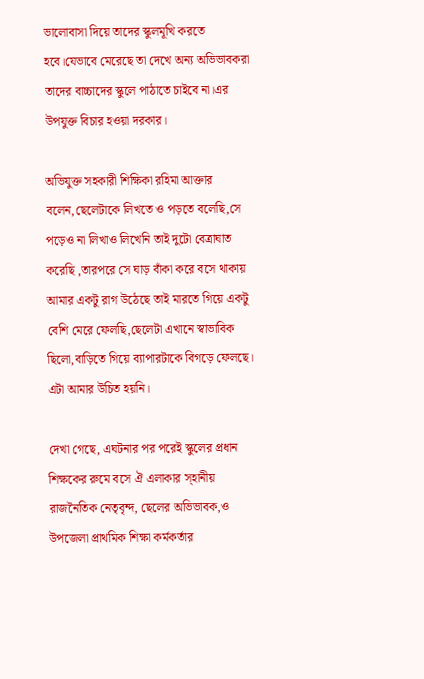ভালোবাসা দিয়ে তাদের স্কুলমূখি করতে হবে।যেভাবে মেরেছে তা দেখে অন্য অভিভাবকরা তাদের বাচ্চাদের স্কুলে পাঠাতে চাইবে না।এর উপযুক্ত বিচার হওয়া দরকার।

অভিযুক্ত সহকারী শিক্ষিকা রহিমা আক্তার বলেন,ছেলেটাকে লিখতে ও পড়তে বলেছি,সে পড়েও না লিখাও লিখেনি তাই দুটো বেত্রাঘাত করেছি ,তারপরে সে ঘাড় বাঁকা করে বসে থাকায় আমার একটু রাগ উঠেছে তাই মারতে গিয়ে একটু বেশি মেরে ফেলছি,ছেলেটা এখানে স্বাভাবিক ছিলো,বাড়িতে গিয়ে ব্যাপারটাকে বিগড়ে ফেলছে। এটা আমার উচিত হয়নি।

দেখা গেছে, এঘটনার পর পরেই স্কুলের প্রধান শিক্ষকের রুমে বসে ঐ এলাকার স্হানীয় রাজনৈতিক নেতৃবৃন্দ, ছেলের অভিভাবক,ও উপজেলা প্রাথমিক শিক্ষা কর্মকর্তার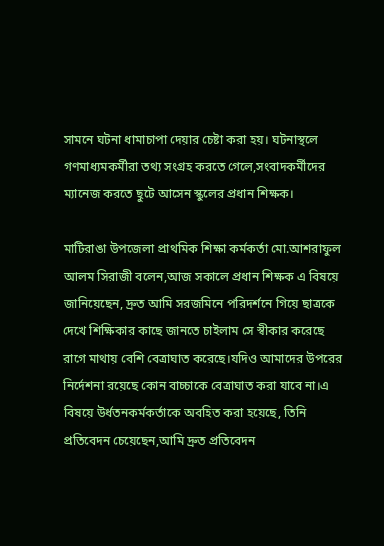সামনে ঘটনা ধামাচাপা দেয়ার চেষ্টা করা হয়। ঘটনাস্থলে গণমাধ্যমকর্মীরা তথ্য সংগ্রহ করতে গেলে,সংবাদকর্মীদের ম্যানেজ করতে ছুটে আসেন স্কুলের প্রধান শিক্ষক।

মাটিরাঙা উপজেলা প্রাথমিক শিক্ষা কর্মকর্তা মো.আশরাফুল আলম সিরাজী বলেন,আজ সকালে প্রধান শিক্ষক এ বিষয়ে জানিয়েছেন, দ্রুত আমি সরজমিনে পরিদর্শনে গিয়ে ছাত্রকে দেখে শিক্ষিকার কাছে জানতে চাইলাম সে স্বীকার করেছে রাগে মাথায় বেশি বেত্রাঘাত করেছে।যদিও আমাদের উপরের নির্দেশনা রয়েছে কোন বাচ্চাকে বেত্রাঘাত করা যাবে না।এ বিষয়ে উর্ধতনকর্মকর্তাকে অবহিত করা হয়েছে, তিনি প্রতিবেদন চেয়েছেন,আমি দ্রুত প্রতিবেদন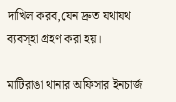দাখিল করব,যেন দ্রুত যথাযথ ব্যবস্হা গ্রহণ করা হয়।

মাটিরাঙা থানার অফিসার ইনচার্জ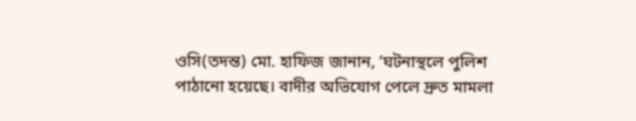ওসি(তদন্ত) মো. হাফিজ জানান, ‘ঘটনাস্থলে পুলিশ পাঠানো হয়েছে। বাদীর অভিযোগ পেলে দ্রুত মামলা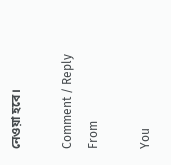নেওয়া হবে।

Comment / Reply From

You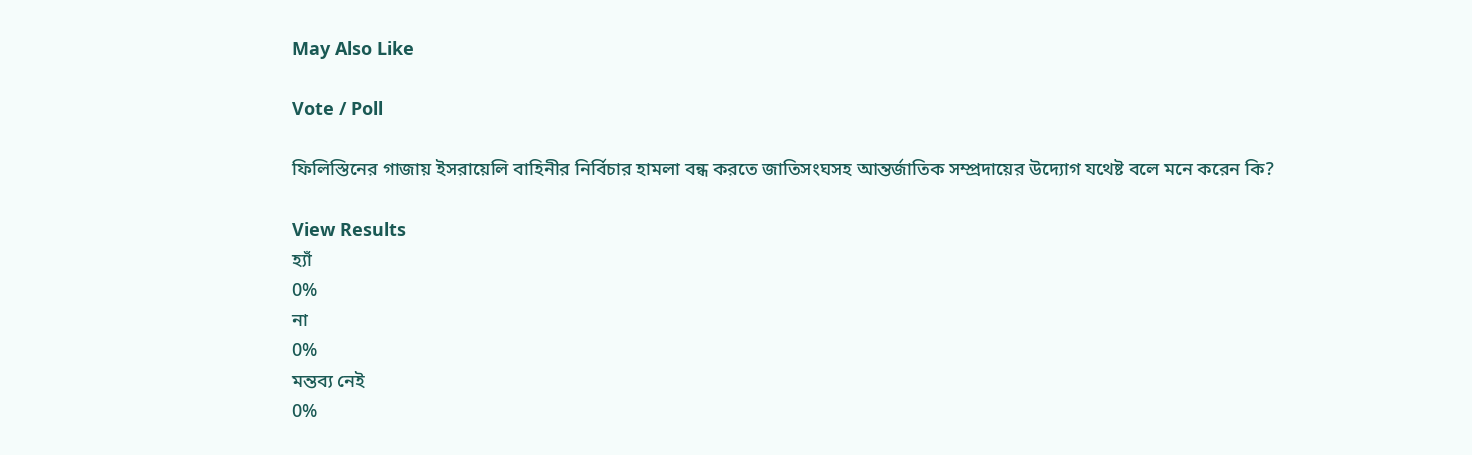May Also Like

Vote / Poll

ফিলিস্তিনের গাজায় ইসরায়েলি বাহিনীর নির্বিচার হামলা বন্ধ করতে জাতিসংঘসহ আন্তর্জাতিক সম্প্রদায়ের উদ্যোগ যথেষ্ট বলে মনে করেন কি?

View Results
হ্যাঁ
0%
না
0%
মন্তব্য নেই
0%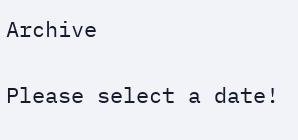Archive

Please select a date!